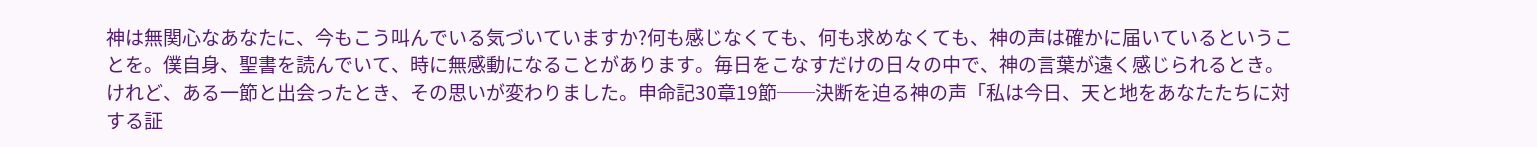神は無関心なあなたに、今もこう叫んでいる気づいていますか?何も感じなくても、何も求めなくても、神の声は確かに届いているということを。僕自身、聖書を読んでいて、時に無感動になることがあります。毎日をこなすだけの日々の中で、神の言葉が遠く感じられるとき。けれど、ある一節と出会ったとき、その思いが変わりました。申命記30章19節──決断を迫る神の声「私は今日、天と地をあなたたちに対する証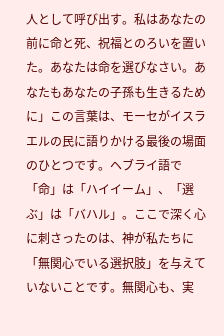人として呼び出す。私はあなたの前に命と死、祝福とのろいを置いた。あなたは命を選びなさい。あなたもあなたの子孫も生きるために」この言葉は、モーセがイスラエルの民に語りかける最後の場面のひとつです。ヘブライ語で「命」は「ハイイーム」、「選ぶ」は「バハル」。ここで深く心に刺さったのは、神が私たちに「無関心でいる選択肢」を与えていないことです。無関心も、実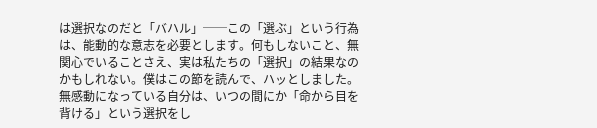は選択なのだと「バハル」──この「選ぶ」という行為は、能動的な意志を必要とします。何もしないこと、無関心でいることさえ、実は私たちの「選択」の結果なのかもしれない。僕はこの節を読んで、ハッとしました。無感動になっている自分は、いつの間にか「命から目を背ける」という選択をし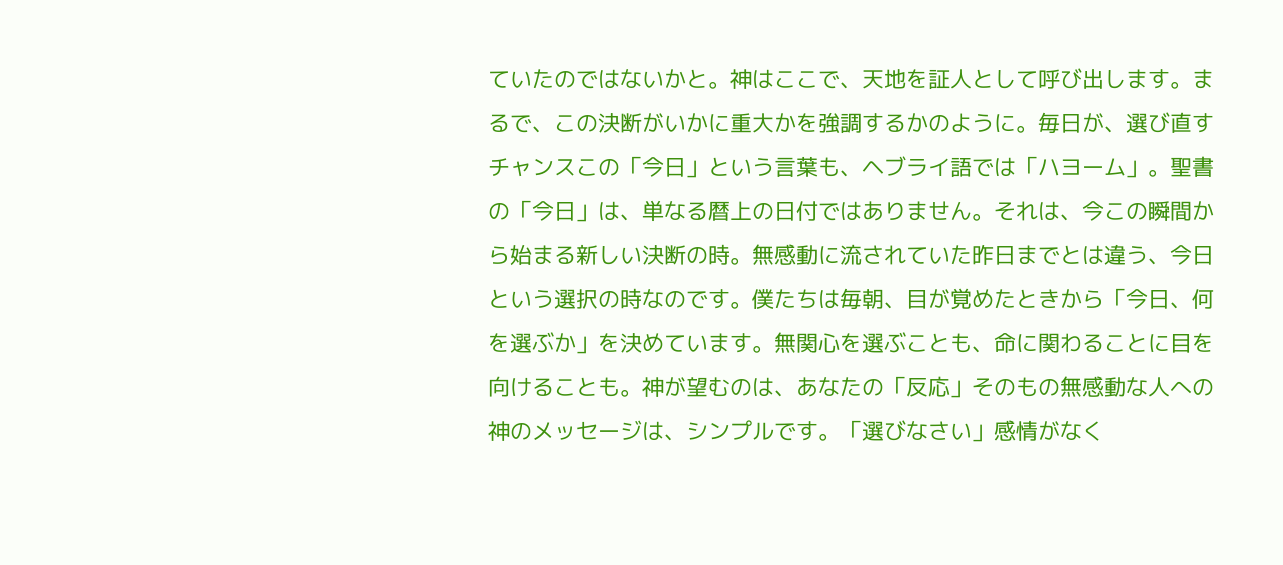ていたのではないかと。神はここで、天地を証人として呼び出します。まるで、この決断がいかに重大かを強調するかのように。毎日が、選び直すチャンスこの「今日」という言葉も、ヘブライ語では「ハヨーム」。聖書の「今日」は、単なる暦上の日付ではありません。それは、今この瞬間から始まる新しい決断の時。無感動に流されていた昨日までとは違う、今日という選択の時なのです。僕たちは毎朝、目が覚めたときから「今日、何を選ぶか」を決めています。無関心を選ぶことも、命に関わることに目を向けることも。神が望むのは、あなたの「反応」そのもの無感動な人への神のメッセージは、シンプルです。「選びなさい」感情がなく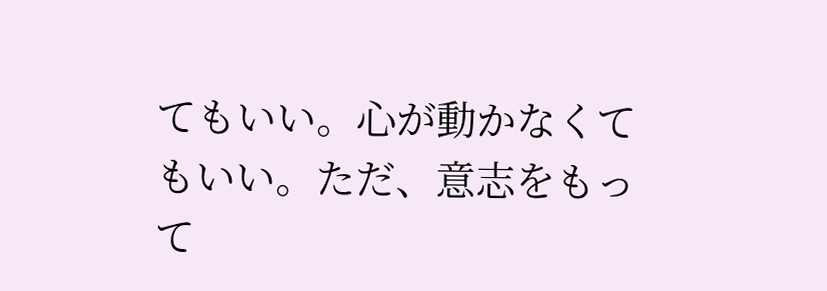てもいい。心が動かなくてもいい。ただ、意志をもって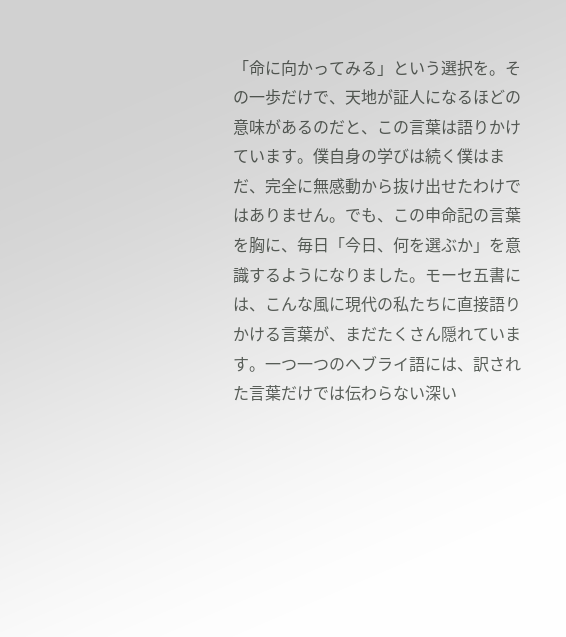「命に向かってみる」という選択を。その一歩だけで、天地が証人になるほどの意味があるのだと、この言葉は語りかけています。僕自身の学びは続く僕はまだ、完全に無感動から抜け出せたわけではありません。でも、この申命記の言葉を胸に、毎日「今日、何を選ぶか」を意識するようになりました。モーセ五書には、こんな風に現代の私たちに直接語りかける言葉が、まだたくさん隠れています。一つ一つのヘブライ語には、訳された言葉だけでは伝わらない深い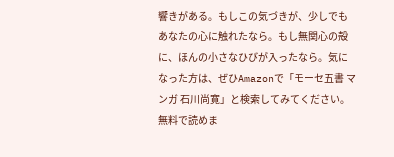響きがある。もしこの気づきが、少しでもあなたの心に触れたなら。もし無関心の殻に、ほんの小さなひびが入ったなら。気になった方は、ぜひAmazonで「モーセ五書 マンガ 石川尚寛」と検索してみてください。無料で読めま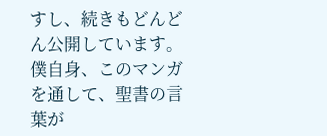すし、続きもどんどん公開しています。僕自身、このマンガを通して、聖書の言葉が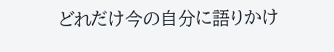どれだけ今の自分に語りかけ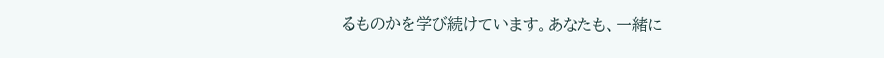るものかを学び続けています。あなたも、一緒に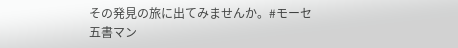その発見の旅に出てみませんか。#モーセ五書マン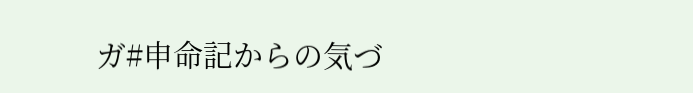ガ#申命記からの気づ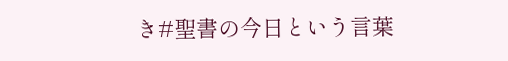き#聖書の今日という言葉